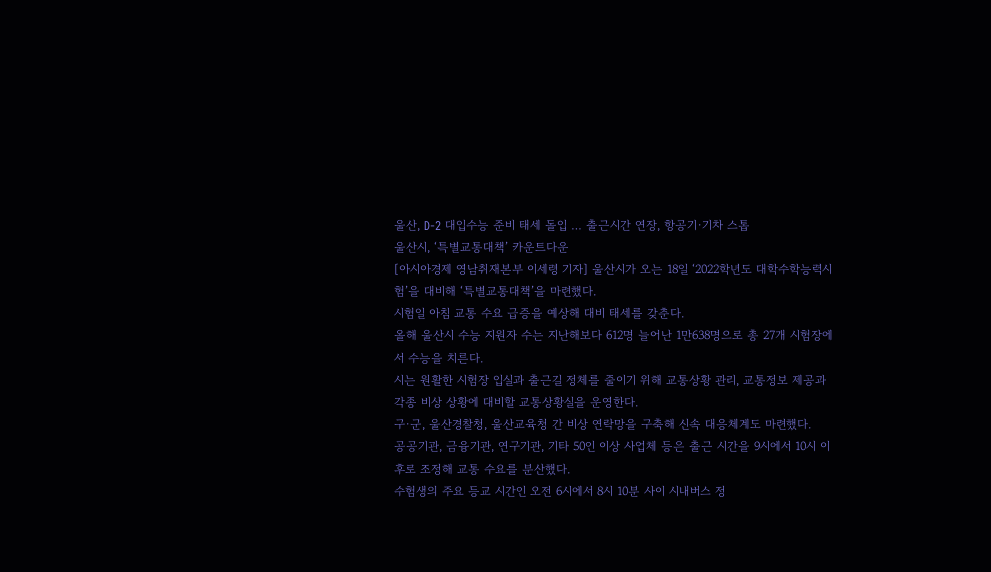울산, D-2 대입수능 준비 태세 돌입 … 출근시간 연장, 항공기·기차 스톱
울산시, ‘특별교통대책’ 카운트다운
[아시아경제 영남취재본부 이세령 기자] 울산시가 오는 18일 ‘2022학년도 대학수학능력시험’을 대비해 ‘특별교통대책’을 마련했다.
시험일 아침 교통 수요 급증을 예상해 대비 태세를 갖춘다.
올해 울산시 수능 지원자 수는 지난해보다 612명 늘어난 1만638명으로 총 27개 시험장에서 수능을 치른다.
시는 원활한 시험장 입실과 출근길 정체를 줄이기 위해 교통상황 관리, 교통정보 제공과 각종 비상 상황에 대비할 교통상황실을 운영한다.
구·군, 울산경찰청, 울산교육청 간 비상 연락망을 구축해 신속 대응체계도 마련했다.
공공기관, 금융기관, 연구기관, 기타 50인 이상 사업체 등은 출근 시간을 9시에서 10시 이후로 조정해 교통 수요를 분산했다.
수험생의 주요 등교 시간인 오전 6시에서 8시 10분 사이 시내버스 정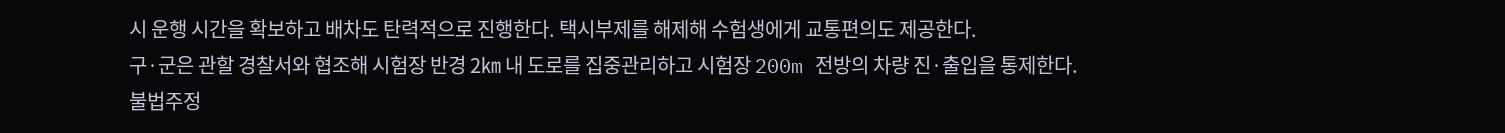시 운행 시간을 확보하고 배차도 탄력적으로 진행한다. 택시부제를 해제해 수험생에게 교통편의도 제공한다.
구·군은 관할 경찰서와 협조해 시험장 반경 2㎞ 내 도로를 집중관리하고 시험장 200m 전방의 차량 진·출입을 통제한다.
불법주정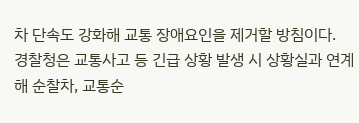차 단속도 강화해 교통 장애요인을 제거할 방침이다.
경찰청은 교통사고 등 긴급 상황 발생 시 상황실과 연계해 순찰차, 교통순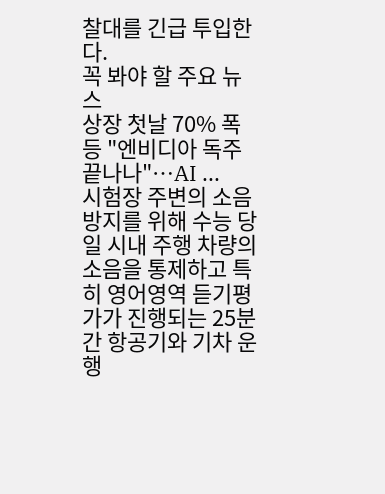찰대를 긴급 투입한다.
꼭 봐야 할 주요 뉴스
상장 첫날 70% 폭등 "엔비디아 독주 끝나나"…AI ...
시험장 주변의 소음방지를 위해 수능 당일 시내 주행 차량의 소음을 통제하고 특히 영어영역 듣기평가가 진행되는 25분간 항공기와 기차 운행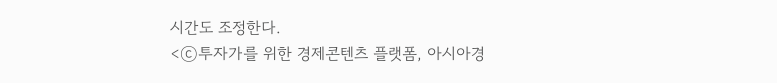시간도 조정한다.
<ⓒ투자가를 위한 경제콘텐츠 플랫폼, 아시아경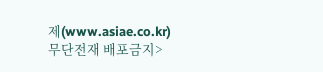제(www.asiae.co.kr) 무단전재 배포금지>